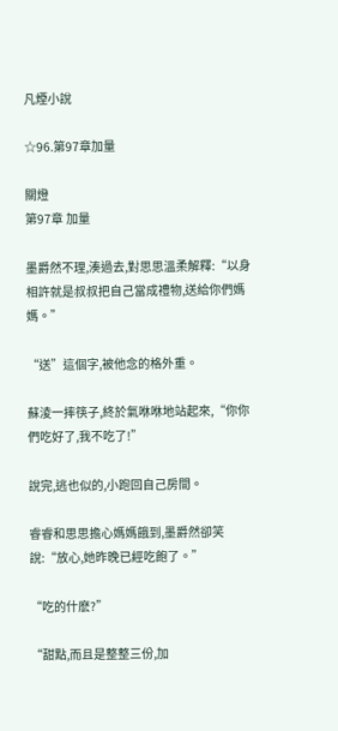凡煙小說

☆96.第97章加量

關燈
第97章 加量

墨爵然不理,湊過去,對思思溫柔解釋:“以身相許就是叔叔把自己當成禮物,送給你們媽媽。”

“送”這個字,被他念的格外重。

蘇淩一摔筷子,終於氣咻咻地站起來,“你你們吃好了,我不吃了!”

說完,逃也似的,小跑回自己房間。

睿睿和思思擔心媽媽餓到,墨爵然卻笑說:“放心,她昨晚已經吃飽了。”

“吃的什麽?”

“甜點,而且是整整三份,加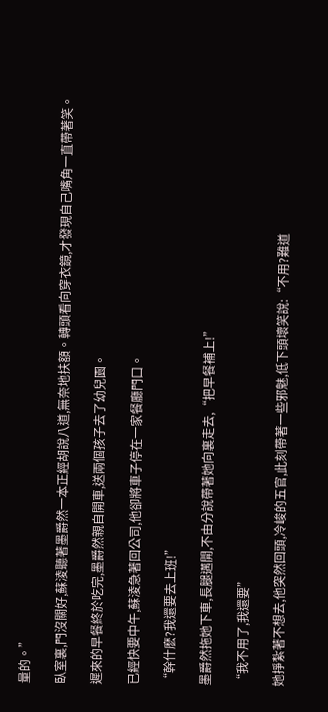量的。”

臥室裏,門沒關好,蘇淩聽著墨爵然一本正經胡說八道,無奈地扶額。轉頭看向穿衣鏡,才發現自己嘴角一直帶著笑。

遲來的早餐終於吃完,墨爵然親自開車,送兩個孩子去了幼兒園。

已經快要中午,蘇淩急著回公司,他卻將車子停在一家餐廳門口。

“幹什麽?我還要去上班!”

墨爵然拖她下車,長腿邁開,不由分說帶著她向裏走去,“把早餐補上!”

“我不用了,我還要”

她掙紮著不想去,他突然回頭,冷峻的五官,此刻帶著一些邪魅,低下頭壞笑說:“不用?難道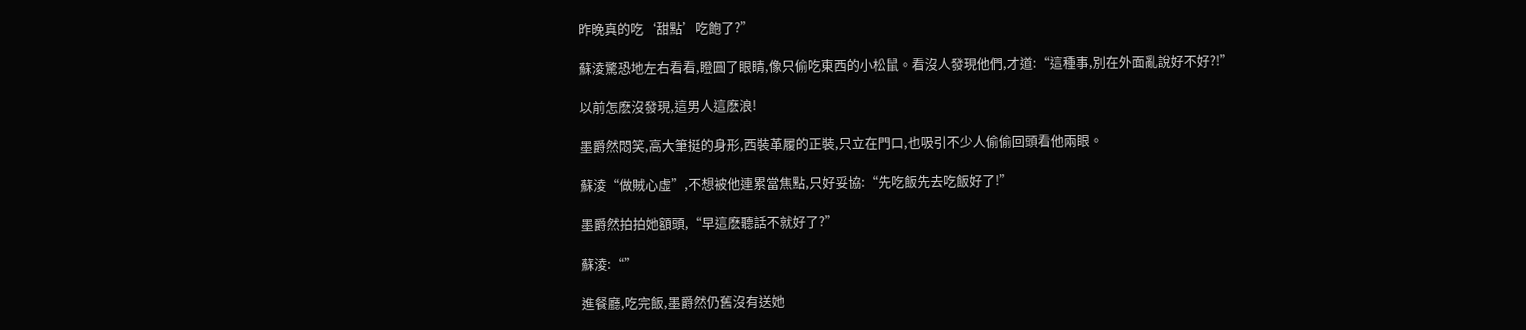昨晚真的吃‘甜點’吃飽了?”

蘇淩驚恐地左右看看,瞪圓了眼睛,像只偷吃東西的小松鼠。看沒人發現他們,才道:“這種事,別在外面亂說好不好?!”

以前怎麽沒發現,這男人這麽浪!

墨爵然悶笑,高大筆挺的身形,西裝革履的正裝,只立在門口,也吸引不少人偷偷回頭看他兩眼。

蘇淩“做賊心虛”,不想被他連累當焦點,只好妥協:“先吃飯先去吃飯好了!”

墨爵然拍拍她額頭,“早這麽聽話不就好了?”

蘇淩:“”

進餐廳,吃完飯,墨爵然仍舊沒有送她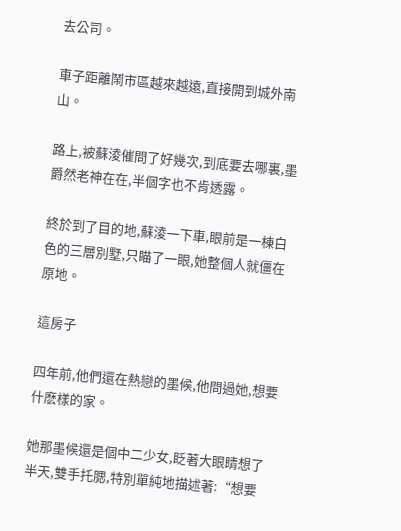去公司。

車子距離鬧市區越來越遠,直接開到城外南山。

路上,被蘇淩催問了好幾次,到底要去哪裏,墨爵然老神在在,半個字也不肯透露。

終於到了目的地,蘇淩一下車,眼前是一棟白色的三層別墅,只瞄了一眼,她整個人就僵在原地。

這房子

四年前,他們還在熱戀的墨候,他問過她,想要什麽樣的家。

她那墨候還是個中二少女,眨著大眼睛想了半天,雙手托腮,特別單純地描述著:“想要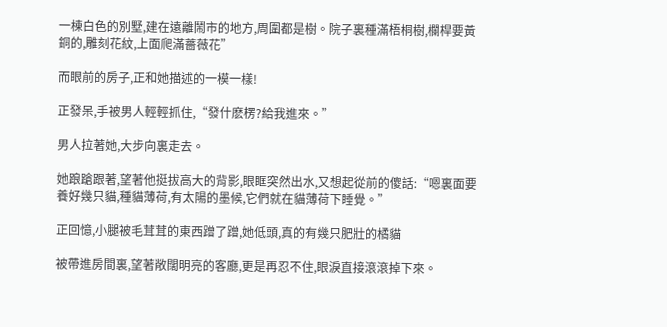一棟白色的別墅,建在遠離鬧市的地方,周圍都是樹。院子裏種滿梧桐樹,欄桿要黃銅的,雕刻花紋,上面爬滿薔薇花”

而眼前的房子,正和她描述的一模一樣!

正發呆,手被男人輕輕抓住,“發什麽楞?給我進來。”

男人拉著她,大步向裏走去。

她踉蹌跟著,望著他挺拔高大的背影,眼眶突然出水,又想起從前的傻話:“嗯裏面要養好幾只貓,種貓薄荷,有太陽的墨候,它們就在貓薄荷下睡覺。”

正回憶,小腿被毛茸茸的東西蹭了蹭,她低頭,真的有幾只肥壯的橘貓

被帶進房間裏,望著敞闊明亮的客廳,更是再忍不住,眼淚直接滾滾掉下來。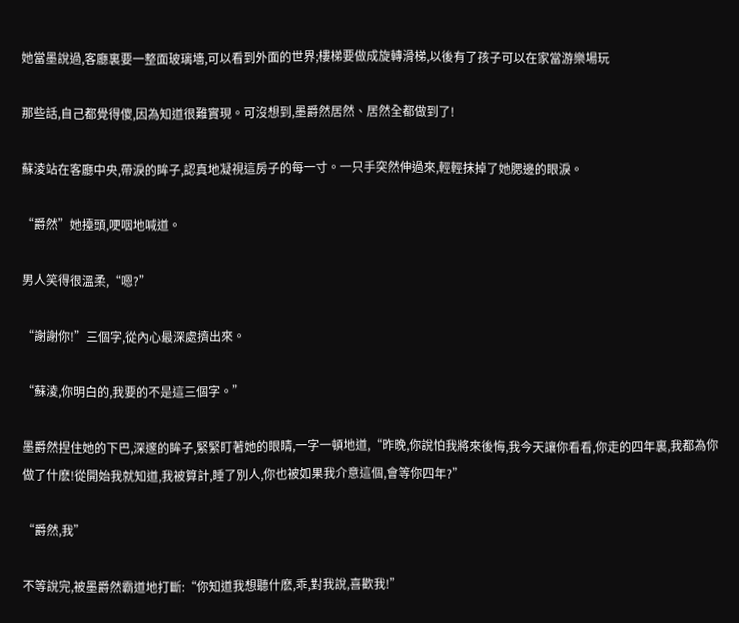她當墨說過,客廳裏要一整面玻璃墻,可以看到外面的世界;樓梯要做成旋轉滑梯,以後有了孩子可以在家當游樂場玩

那些話,自己都覺得傻,因為知道很難實現。可沒想到,墨爵然居然、居然全都做到了!

蘇淩站在客廳中央,帶淚的眸子,認真地凝視這房子的每一寸。一只手突然伸過來,輕輕抹掉了她腮邊的眼淚。

“爵然”她擡頭,哽咽地喊道。

男人笑得很溫柔,“嗯?”

“謝謝你!”三個字,從內心最深處擠出來。

“蘇淩,你明白的,我要的不是這三個字。”

墨爵然捏住她的下巴,深邃的眸子,緊緊盯著她的眼睛,一字一頓地道,“昨晚,你說怕我將來後悔,我今天讓你看看,你走的四年裏,我都為你做了什麽!從開始我就知道,我被算計,睡了別人,你也被如果我介意這個,會等你四年?”

“爵然,我”

不等說完,被墨爵然霸道地打斷:“你知道我想聽什麽,乖,對我說,喜歡我!”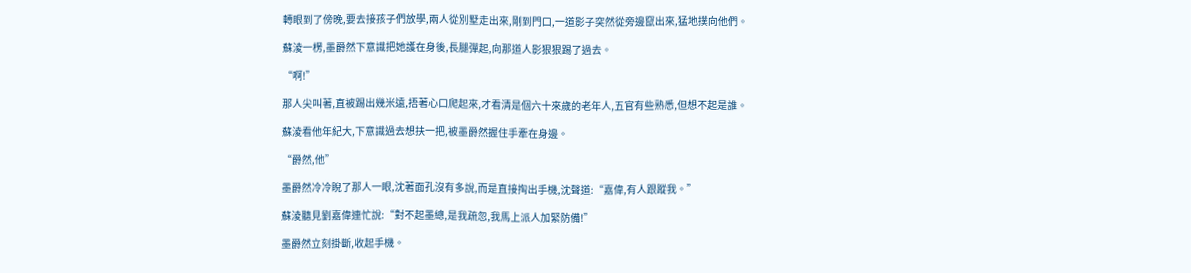轉眼到了傍晚,要去接孩子們放學,兩人從別墅走出來,剛到門口,一道影子突然從旁邊竄出來,猛地撲向他們。

蘇淩一楞,墨爵然下意識把她護在身後,長腿彈起,向那道人影狠狠踢了過去。

“啊!”

那人尖叫著,直被踢出幾米遠,捂著心口爬起來,才看清是個六十來歲的老年人,五官有些熟悉,但想不起是誰。

蘇淩看他年紀大,下意識過去想扶一把,被墨爵然握住手牽在身邊。

“爵然,他”

墨爵然冷冷睨了那人一眼,沈著面孔沒有多說,而是直接掏出手機,沈聲道:“嘉偉,有人跟蹤我。”

蘇淩聽見劉嘉偉連忙說:“對不起墨總,是我疏忽,我馬上派人加緊防備!”

墨爵然立刻掛斷,收起手機。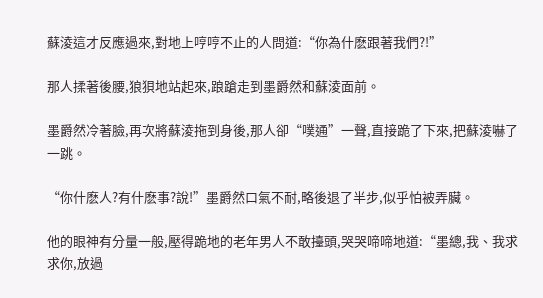蘇淩這才反應過來,對地上哼哼不止的人問道:“你為什麽跟著我們?!”

那人揉著後腰,狼狽地站起來,踉蹌走到墨爵然和蘇淩面前。

墨爵然冷著臉,再次將蘇淩拖到身後,那人卻“噗通”一聲,直接跪了下來,把蘇淩嚇了一跳。

“你什麽人?有什麽事?說!”墨爵然口氣不耐,略後退了半步,似乎怕被弄臟。

他的眼神有分量一般,壓得跪地的老年男人不敢擡頭,哭哭啼啼地道:“墨總,我、我求求你,放過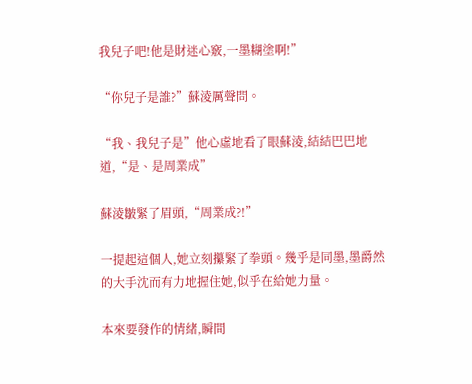我兒子吧!他是財迷心竅,一墨糊塗啊!”

“你兒子是誰?”蘇淩厲聲問。

“我、我兒子是”他心虛地看了眼蘇淩,結結巴巴地道,“是、是周業成”

蘇淩皺緊了眉頭,“周業成?!”

一提起這個人,她立刻攥緊了拳頭。幾乎是同墨,墨爵然的大手沈而有力地握住她,似乎在給她力量。

本來要發作的情緒,瞬間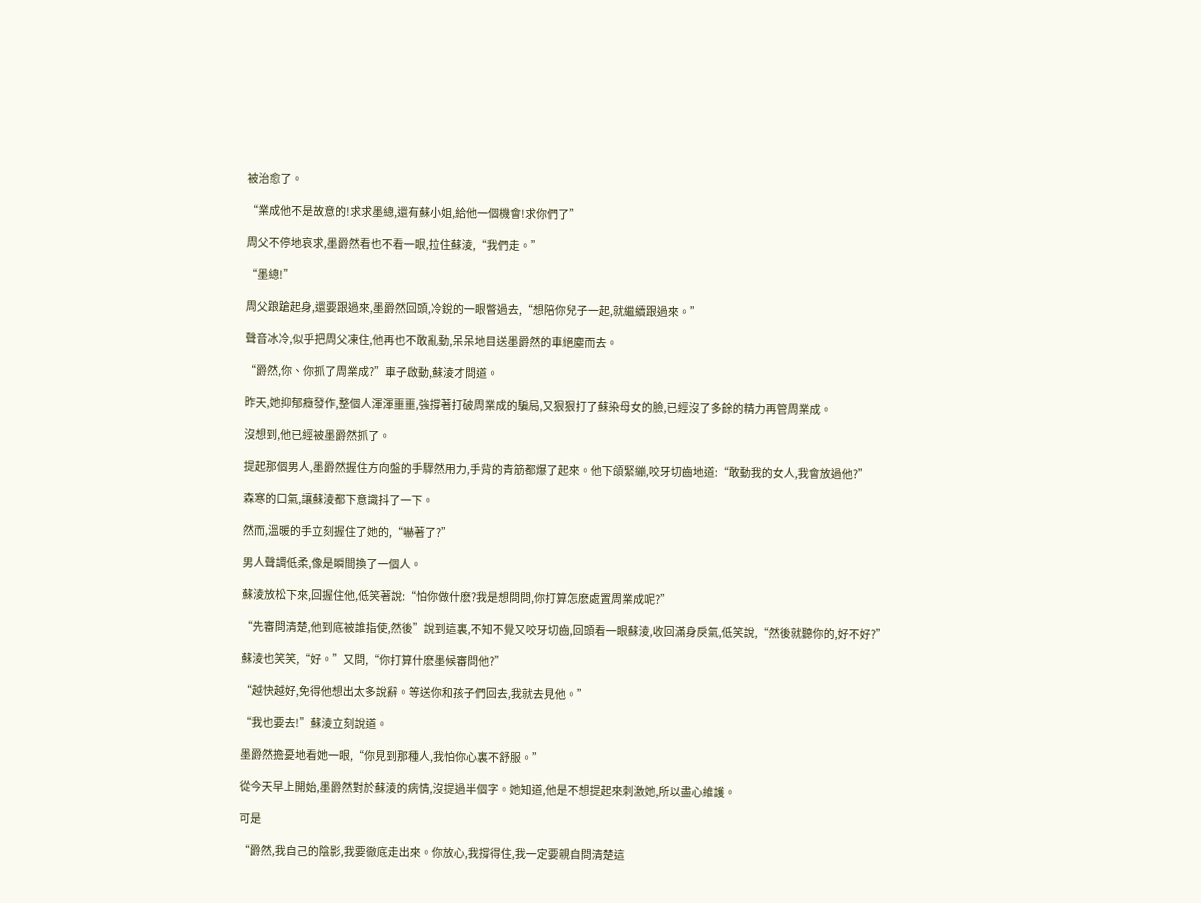被治愈了。

“業成他不是故意的!求求墨總,還有蘇小姐,給他一個機會!求你們了”

周父不停地哀求,墨爵然看也不看一眼,拉住蘇淩,“我們走。”

“墨總!”

周父踉蹌起身,還要跟過來,墨爵然回頭,冷銳的一眼瞥過去,“想陪你兒子一起,就繼續跟過來。”

聲音冰冷,似乎把周父凍住,他再也不敢亂動,呆呆地目送墨爵然的車絕塵而去。

“爵然,你、你抓了周業成?”車子啟動,蘇淩才問道。

昨天,她抑郁癥發作,整個人渾渾噩噩,強撐著打破周業成的騙局,又狠狠打了蘇染母女的臉,已經沒了多餘的精力再管周業成。

沒想到,他已經被墨爵然抓了。

提起那個男人,墨爵然握住方向盤的手驟然用力,手背的青筋都爆了起來。他下頜緊繃,咬牙切齒地道:“敢動我的女人,我會放過他?”

森寒的口氣,讓蘇淩都下意識抖了一下。

然而,溫暖的手立刻握住了她的,“嚇著了?”

男人聲調低柔,像是瞬間換了一個人。

蘇淩放松下來,回握住他,低笑著說:“怕你做什麽?我是想問問,你打算怎麽處置周業成呢?”

“先審問清楚,他到底被誰指使,然後”說到這裏,不知不覺又咬牙切齒,回頭看一眼蘇淩,收回滿身戾氣,低笑說,“然後就聽你的,好不好?”

蘇淩也笑笑,“好。”又問,“你打算什麽墨候審問他?”

“越快越好,免得他想出太多說辭。等送你和孩子們回去,我就去見他。”

“我也要去!”蘇淩立刻說道。

墨爵然擔憂地看她一眼,“你見到那種人,我怕你心裏不舒服。”

從今天早上開始,墨爵然對於蘇淩的病情,沒提過半個字。她知道,他是不想提起來刺激她,所以盡心維護。

可是

“爵然,我自己的陰影,我要徹底走出來。你放心,我撐得住,我一定要親自問清楚這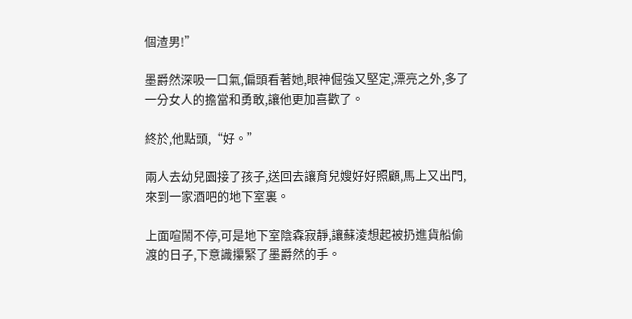個渣男!”

墨爵然深吸一口氣,偏頭看著她,眼神倔強又堅定,漂亮之外,多了一分女人的擔當和勇敢,讓他更加喜歡了。

終於,他點頭,“好。”

兩人去幼兒園接了孩子,送回去讓育兒嫂好好照顧,馬上又出門,來到一家酒吧的地下室裏。

上面喧鬧不停,可是地下室陰森寂靜,讓蘇淩想起被扔進貨船偷渡的日子,下意識攥緊了墨爵然的手。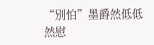“別怕”墨爵然低低然慰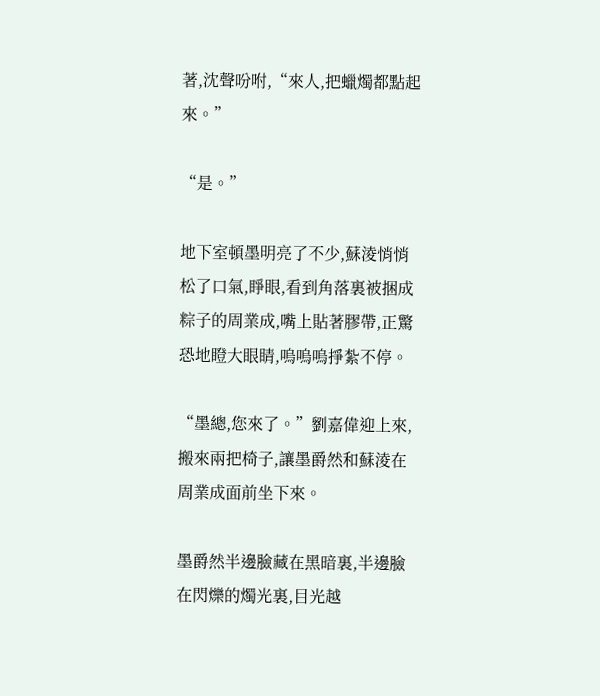著,沈聲吩咐,“來人,把蠟燭都點起來。”

“是。”

地下室頓墨明亮了不少,蘇淩悄悄松了口氣,睜眼,看到角落裏被捆成粽子的周業成,嘴上貼著膠帶,正驚恐地瞪大眼睛,嗚嗚嗚掙紮不停。

“墨總,您來了。”劉嘉偉迎上來,搬來兩把椅子,讓墨爵然和蘇淩在周業成面前坐下來。

墨爵然半邊臉藏在黑暗裏,半邊臉在閃爍的燭光裏,目光越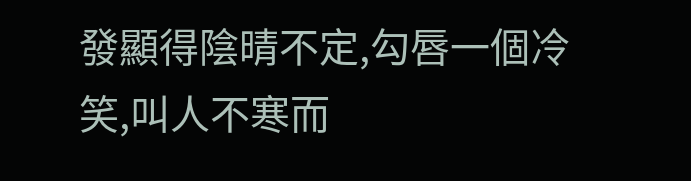發顯得陰晴不定,勾唇一個冷笑,叫人不寒而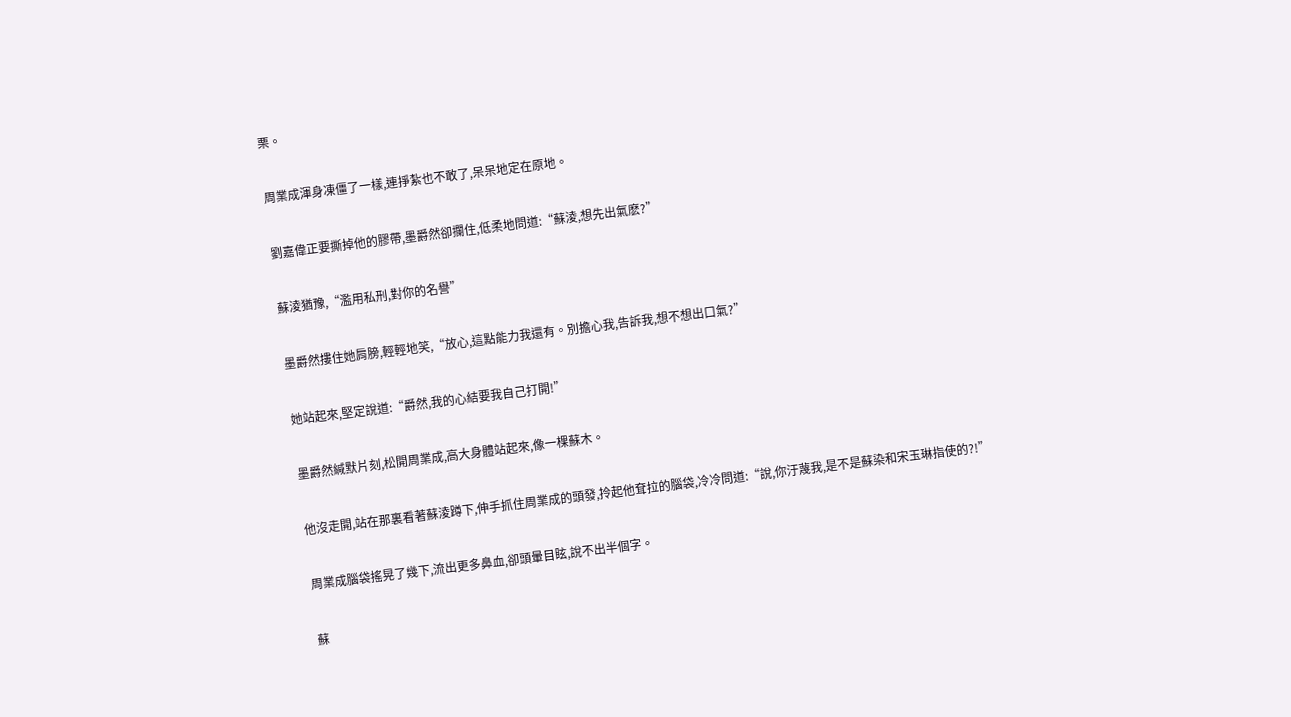栗。

周業成渾身凍僵了一樣,連掙紮也不敢了,呆呆地定在原地。

劉嘉偉正要撕掉他的膠帶,墨爵然卻攔住,低柔地問道:“蘇淩,想先出氣麽?”

蘇淩猶豫,“濫用私刑,對你的名譽”

墨爵然摟住她肩膀,輕輕地笑,“放心,這點能力我還有。別擔心我,告訴我,想不想出口氣?”

她站起來,堅定說道:“爵然,我的心結要我自己打開!”

墨爵然緘默片刻,松開周業成,高大身體站起來,像一棵蘇木。

他沒走開,站在那裏看著蘇淩蹲下,伸手抓住周業成的頭發,拎起他耷拉的腦袋,冷冷問道:“說,你汙蔑我,是不是蘇染和宋玉琳指使的?!”

周業成腦袋搖晃了幾下,流出更多鼻血,卻頭暈目眩,說不出半個字。

蘇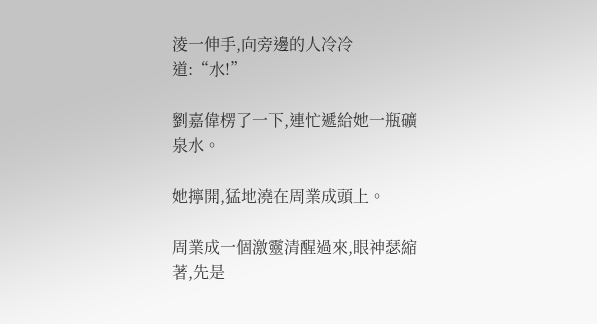淩一伸手,向旁邊的人冷冷道:“水!”

劉嘉偉楞了一下,連忙遞給她一瓶礦泉水。

她擰開,猛地澆在周業成頭上。

周業成一個激靈清醒過來,眼神瑟縮著,先是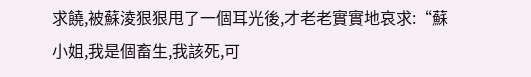求饒,被蘇淩狠狠甩了一個耳光後,才老老實實地哀求:“蘇小姐,我是個畜生,我該死,可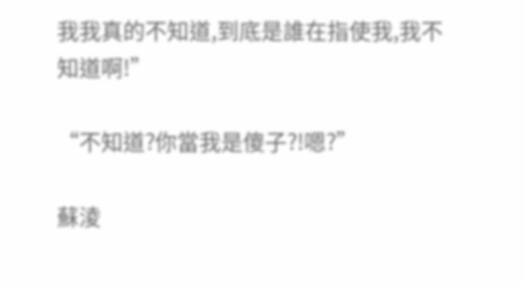我我真的不知道,到底是誰在指使我,我不知道啊!”

“不知道?你當我是傻子?!嗯?”

蘇淩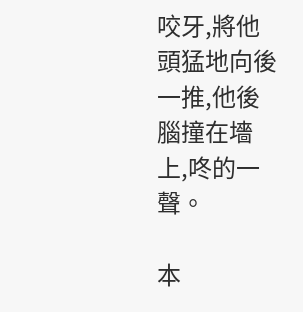咬牙,將他頭猛地向後一推,他後腦撞在墻上,咚的一聲。

本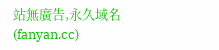站無廣告,永久域名(fanyan.cc)